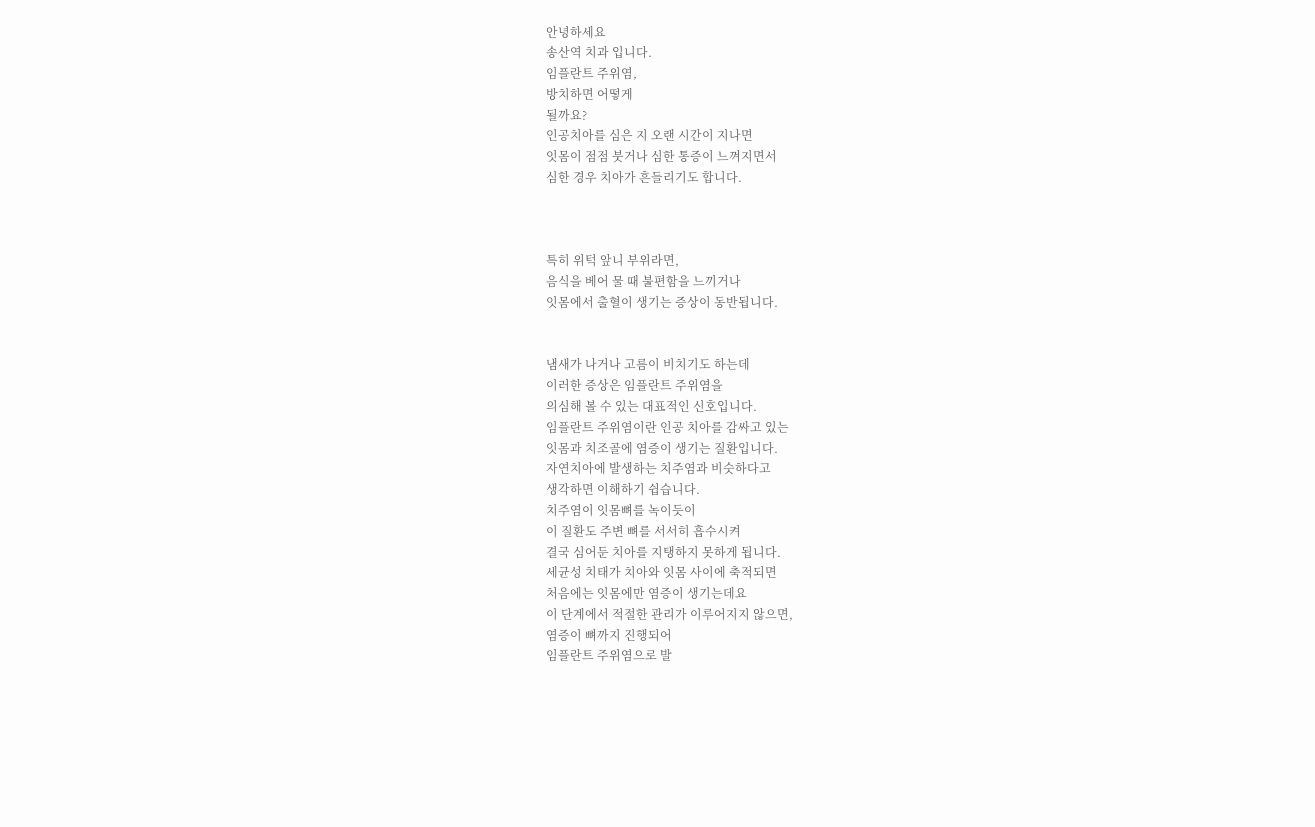안녕하세요
송산역 치과 입니다.
임플란트 주위염,
방치하면 어떻게
될까요?
인공치아를 심은 지 오랜 시간이 지나면
잇몸이 점점 붓거나 심한 통증이 느껴지면서
심한 경우 치아가 흔들리기도 합니다.



특히 위턱 앞니 부위라면,
음식을 베어 물 때 불편함을 느끼거나
잇몸에서 출혈이 생기는 증상이 동반됩니다.


냄새가 나거나 고름이 비치기도 하는데
이러한 증상은 임플란트 주위염을
의심해 볼 수 있는 대표적인 신호입니다.
임플란트 주위염이란 인공 치아를 감싸고 있는
잇몸과 치조골에 염증이 생기는 질환입니다.
자연치아에 발생하는 치주염과 비슷하다고
생각하면 이해하기 쉽습니다.
치주염이 잇몸뼈를 녹이듯이
이 질환도 주변 뼈를 서서히 흡수시켜
결국 심어둔 치아를 지탱하지 못하게 됩니다.
세균성 치태가 치아와 잇몸 사이에 축적되면
처음에는 잇몸에만 염증이 생기는데요
이 단계에서 적절한 관리가 이루어지지 않으면,
염증이 뼈까지 진행되어
임플란트 주위염으로 발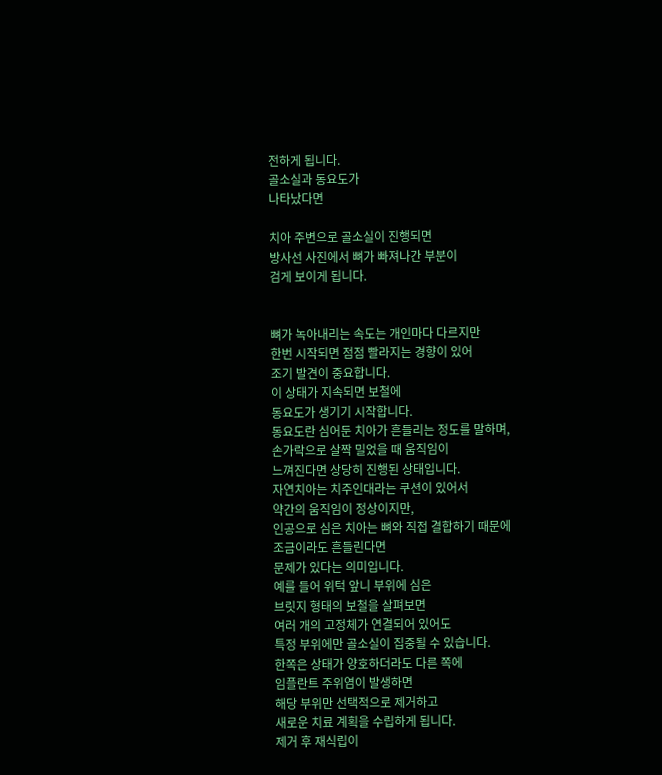전하게 됩니다.
골소실과 동요도가
나타났다면

치아 주변으로 골소실이 진행되면
방사선 사진에서 뼈가 빠져나간 부분이
검게 보이게 됩니다.


뼈가 녹아내리는 속도는 개인마다 다르지만
한번 시작되면 점점 빨라지는 경향이 있어
조기 발견이 중요합니다.
이 상태가 지속되면 보철에
동요도가 생기기 시작합니다.
동요도란 심어둔 치아가 흔들리는 정도를 말하며,
손가락으로 살짝 밀었을 때 움직임이
느껴진다면 상당히 진행된 상태입니다.
자연치아는 치주인대라는 쿠션이 있어서
약간의 움직임이 정상이지만,
인공으로 심은 치아는 뼈와 직접 결합하기 때문에
조금이라도 흔들린다면
문제가 있다는 의미입니다.
예를 들어 위턱 앞니 부위에 심은
브릿지 형태의 보철을 살펴보면
여러 개의 고정체가 연결되어 있어도
특정 부위에만 골소실이 집중될 수 있습니다.
한쪽은 상태가 양호하더라도 다른 쪽에
임플란트 주위염이 발생하면
해당 부위만 선택적으로 제거하고
새로운 치료 계획을 수립하게 됩니다.
제거 후 재식립이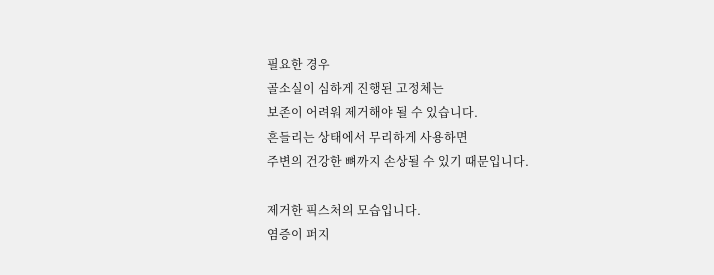필요한 경우
골소실이 심하게 진행된 고정체는
보존이 어려워 제거해야 될 수 있습니다.
흔들리는 상태에서 무리하게 사용하면
주변의 건강한 뼈까지 손상될 수 있기 때문입니다.

제거한 픽스처의 모습입니다.
염증이 퍼지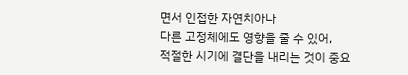면서 인접한 자연치아나
다른 고정체에도 영향을 줄 수 있어,
적절한 시기에 결단을 내리는 것이 중요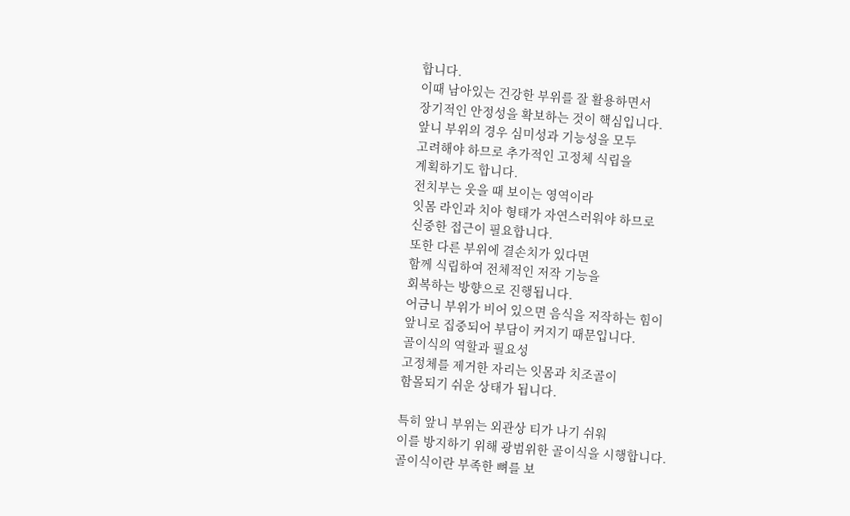합니다.
이때 남아있는 건강한 부위를 잘 활용하면서
장기적인 안정성을 확보하는 것이 핵심입니다.
앞니 부위의 경우 심미성과 기능성을 모두
고려해야 하므로 추가적인 고정체 식립을
계획하기도 합니다.
전치부는 웃을 때 보이는 영역이라
잇몸 라인과 치아 형태가 자연스러워야 하므로
신중한 접근이 필요합니다.
또한 다른 부위에 결손치가 있다면
함께 식립하여 전체적인 저작 기능을
회복하는 방향으로 진행됩니다.
어금니 부위가 비어 있으면 음식을 저작하는 힘이
앞니로 집중되어 부담이 커지기 때문입니다.
골이식의 역할과 필요성
고정체를 제거한 자리는 잇몸과 치조골이
함몰되기 쉬운 상태가 됩니다.

특히 앞니 부위는 외관상 티가 나기 쉬워
이를 방지하기 위해 광범위한 골이식을 시행합니다.
골이식이란 부족한 뼈를 보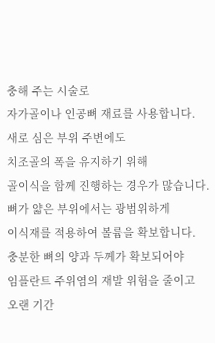충해 주는 시술로
자가골이나 인공뼈 재료를 사용합니다.
새로 심은 부위 주변에도
치조골의 폭을 유지하기 위해
골이식을 함께 진행하는 경우가 많습니다.
뼈가 얇은 부위에서는 광범위하게
이식재를 적용하여 볼륨을 확보합니다.
충분한 뼈의 양과 두께가 확보되어야
임플란트 주위염의 재발 위험을 줄이고
오랜 기간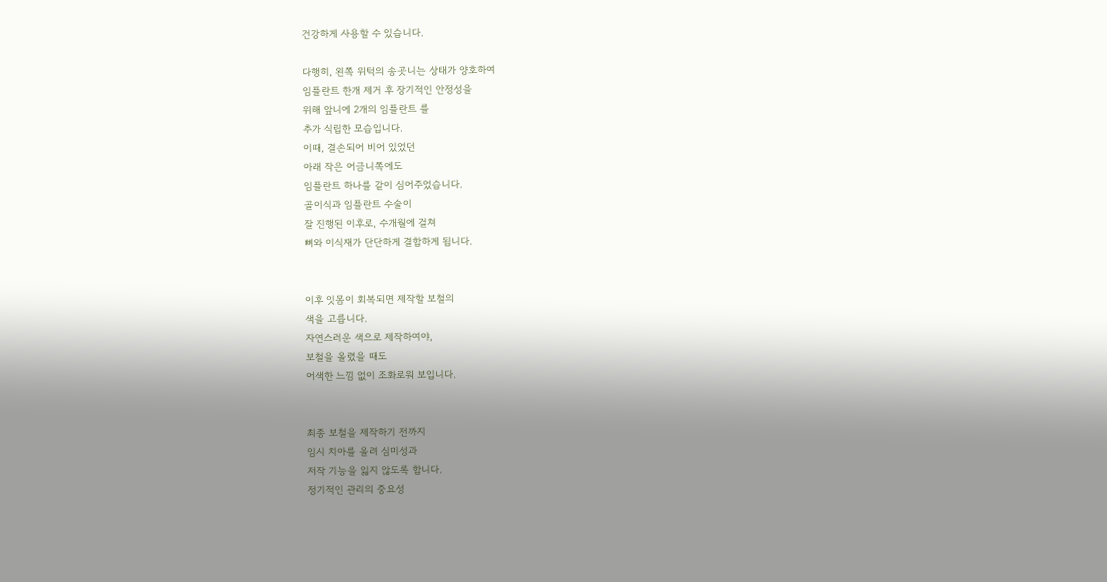건강하게 사용할 수 있습니다.

다행히, 왼쪽 위턱의 송곳니는 상태가 양호하여
임플란트 한개 제거 후 장기적인 안정성을
위해 앞니에 2개의 임플란트 를
추가 식립한 모습입니다.
이때, 결손되어 비어 있었던
아래 작은 어금니쪽에도
임플란트 하나를 같이 심어주었습니다.
골이식과 임플란트 수술이
잘 진행된 이후로, 수개월에 걸쳐
뼈와 이식재가 단단하게 결합하게 됩니다.


이후 잇몸이 회복되면 제작할 보철의
색을 고릅니다.
자연스러운 색으로 제작하여야,
보철을 올렸을 때도
어색한 느낌 없이 조화로워 보입니다.


최종 보철을 제작하기 전까지
임시 치아를 올려 심미성과
저작 기능을 잃지 않도록 합니다.
정기적인 관리의 중요성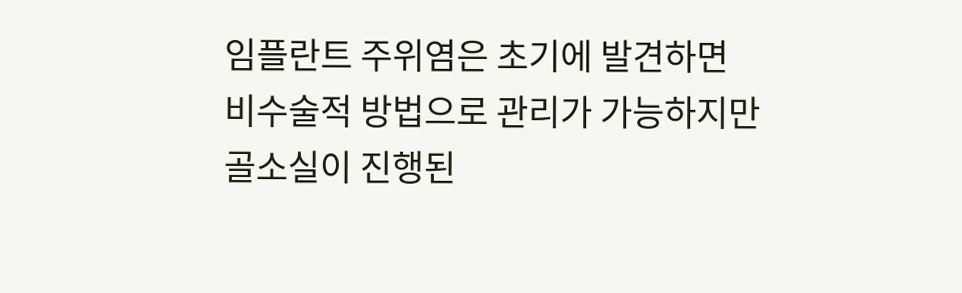임플란트 주위염은 초기에 발견하면
비수술적 방법으로 관리가 가능하지만
골소실이 진행된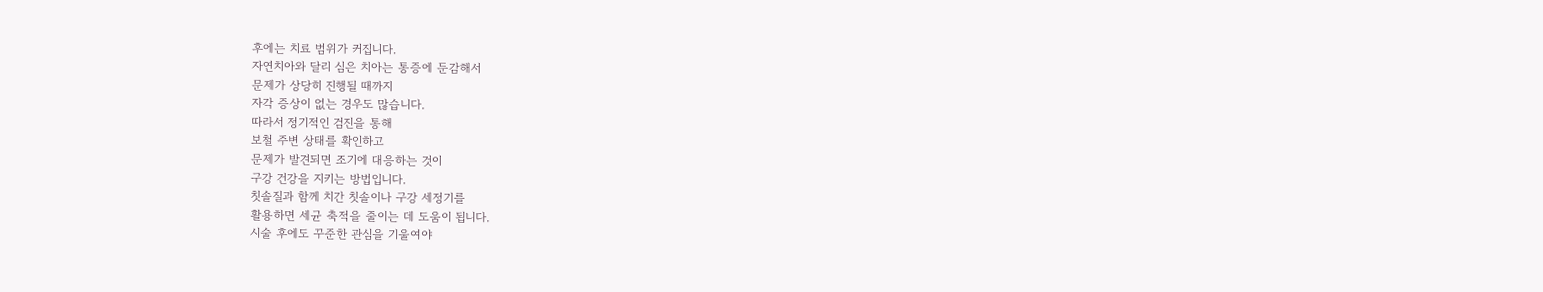후에는 치료 범위가 커집니다.
자연치아와 달리 심은 치아는 통증에 둔감해서
문제가 상당히 진행될 때까지
자각 증상이 없는 경우도 많습니다.
따라서 정기적인 검진을 통해
보철 주변 상태를 확인하고
문제가 발견되면 조기에 대응하는 것이
구강 건강을 지키는 방법입니다.
칫솔질과 함께 치간 칫솔이나 구강 세정기를
활용하면 세균 축적을 줄이는 데 도움이 됩니다.
시술 후에도 꾸준한 관심을 기울여야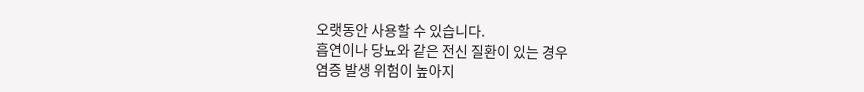오랫동안 사용할 수 있습니다.
흡연이나 당뇨와 같은 전신 질환이 있는 경우
염증 발생 위험이 높아지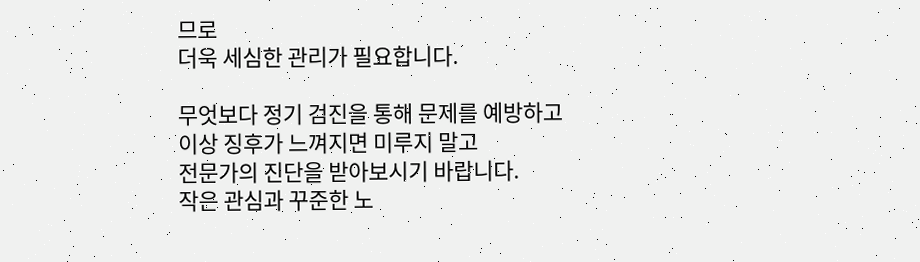므로
더욱 세심한 관리가 필요합니다.

무엇보다 정기 검진을 통해 문제를 예방하고
이상 징후가 느껴지면 미루지 말고
전문가의 진단을 받아보시기 바랍니다.
작은 관심과 꾸준한 노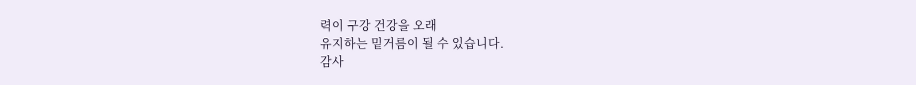력이 구강 건강을 오래
유지하는 밑거름이 될 수 있습니다.
감사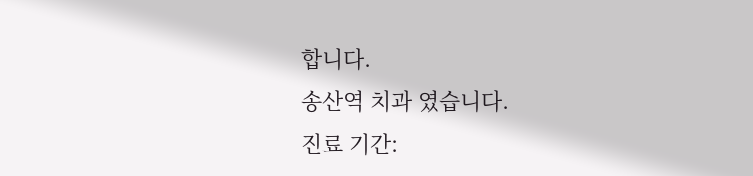합니다.
송산역 치과 였습니다.
진료 기간: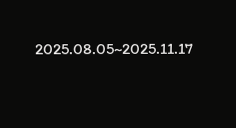2025.08.05~2025.11.17